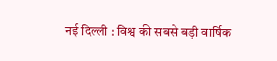नई दिल्ली : विश्व की सबसे बड़ी वार्षिक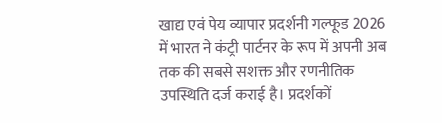खाद्य एवं पेय व्यापार प्रदर्शनी गल्फूड 2026 में भारत ने कंट्री पार्टनर के रूप में अपनी अब तक की सबसे सशक्त और रणनीतिक उपस्थिति दर्ज कराई है। प्रदर्शकों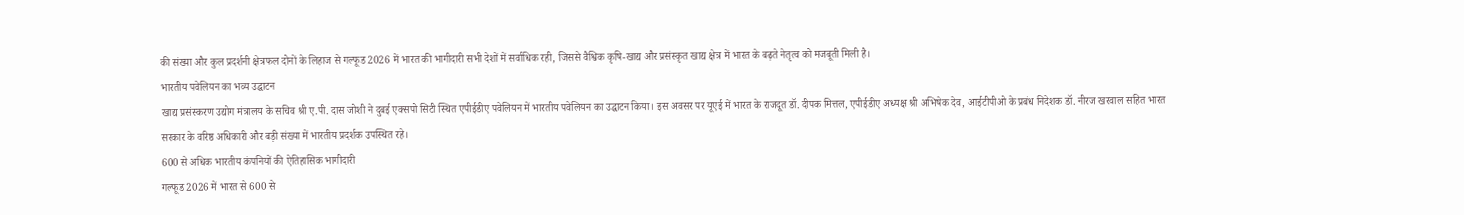की संख्या और कुल प्रदर्शनी क्षेत्रफल दोनों के लिहाज से गल्फूड 2026 में भारत की भागीदारी सभी देशों में सर्वाधिक रही, जिससे वैश्विक कृषि-खाद्य और प्रसंस्कृत खाद्य क्षेत्र में भारत के बढ़ते नेतृत्व को मजबूती मिली है।
भारतीय पवेलियन का भव्य उद्घाटन
खाद्य प्रसंस्करण उद्योग मंत्रालय के सचिव श्री ए.पी. दास जोशी ने दुबई एक्सपो सिटी स्थित एपीईडीए पवेलियन में भारतीय पवेलियन का उद्घाटन किया। इस अवसर पर यूएई में भारत के राजदूत डॉ. दीपक मित्तल, एपीईडीए अध्यक्ष श्री अभिषेक देव, आईटीपीओ के प्रबंध निदेशक डॉ. नीरज खरवाल सहित भारत सरकार के वरिष्ठ अधिकारी और बड़ी संख्या में भारतीय प्रदर्शक उपस्थित रहे।
600 से अधिक भारतीय कंपनियों की ऐतिहासिक भागीदारी
गल्फूड 2026 में भारत से 600 से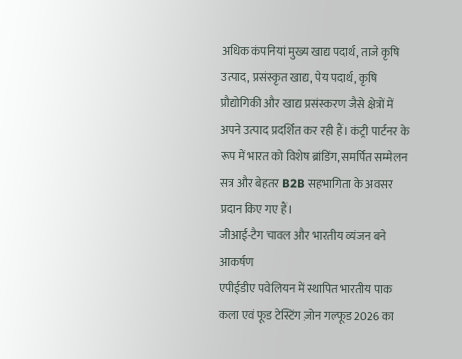अधिक कंपनियां मुख्य खाद्य पदार्थ, ताजे कृषि उत्पाद, प्रसंस्कृत खाद्य, पेय पदार्थ, कृषि प्रौद्योगिकी और खाद्य प्रसंस्करण जैसे क्षेत्रों में अपने उत्पाद प्रदर्शित कर रही हैं। कंट्री पार्टनर के रूप में भारत को विशेष ब्रांडिंग, समर्पित सम्मेलन सत्र और बेहतर B2B सहभागिता के अवसर प्रदान किए गए हैं।
जीआई-टैग चावल और भारतीय व्यंजन बने आकर्षण
एपीईडीए पवेलियन में स्थापित भारतीय पाक कला एवं फूड टेस्टिंग ज़ोन गल्फूड 2026 का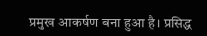प्रमुख आकर्षण बना हुआ है। प्रसिद्ध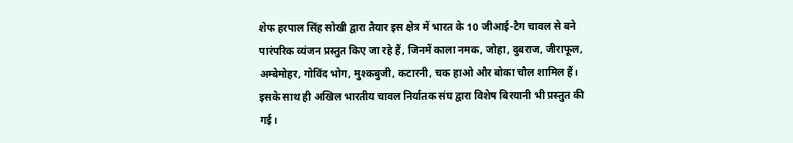शेफ हरपाल सिंह सोखी द्वारा तैयार इस क्षेत्र में भारत के 10 जीआई-टैग चावल से बने पारंपरिक व्यंजन प्रस्तुत किए जा रहे हैं, जिनमें काला नमक, जोहा, दुबराज, जीराफूल, अम्बेमोहर, गोविंद भोग, मुश्कबुजी, कटारनी, चक हाओ और बोका चौल शामिल हैं। इसके साथ ही अखिल भारतीय चावल निर्यातक संघ द्वारा विशेष बिरयानी भी प्रस्तुत की गई।